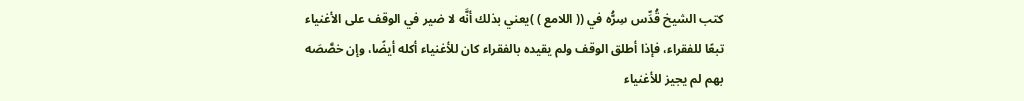كتب الشيخ قُدِّس سِرُّه في (( اللامع ) )يعني بذلك أنَّه لا ضير في الوقف على الأغنياء تبعًا للفقراء، فإذا أطلق الوقف ولم يقيده بالفقراء كان للأغنياء أكله أيضًا، وإن خصَّصَه بهم لم يجيز للأغنياء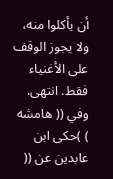أن يأكلوا منه، ولا يجوز الوقف على الأغنياء فقط. انتهى.
وفي (( هامشه ) )حكى ابن عابدين عن ((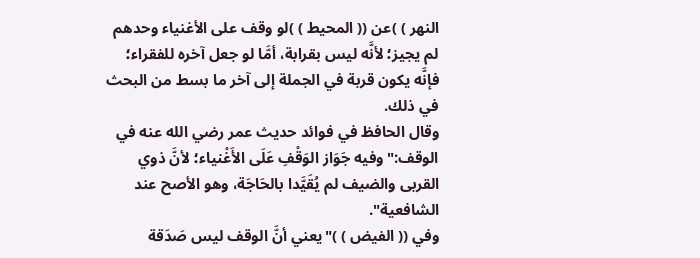النهر ) )عن (( المحيط ) )لو وقف على الأغنياء وحدهم لم يجيز؛ لأنَّه ليس بقرابة، أمَّا لو جعل آخره للفقراء؛ فإنَّه يكون قربة في الجملة إلى آخر ما بسط من البحث في ذلك.
وقال الحافظ في فوائد حديث عمر رضي الله عنه في الوقف:"وفيه جَوَاز الوَقْفِ عَلَى الأَغْنياء؛ لأنَّ ذوي القربى والضيف لم يُقَيَّدا بالحَاجَة، وهو الأصح عند الشافعية".
وفي (( الفيض ) )"يعني أنَّ الوقف ليس صَدَقة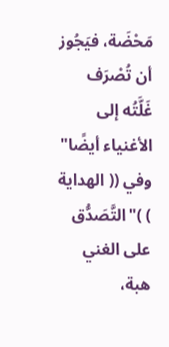مَحْضَة، فيَجُوز أن تُصْرَف غَلَّتُه إلى الأغنياء أيضًا"
وفي (( الهداية ) )"التَّصَدُّق على الغني هبة،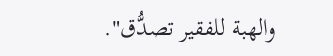والهبة للفقير تصدُّق".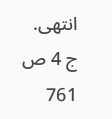انتهى.
ج 4 ص 761